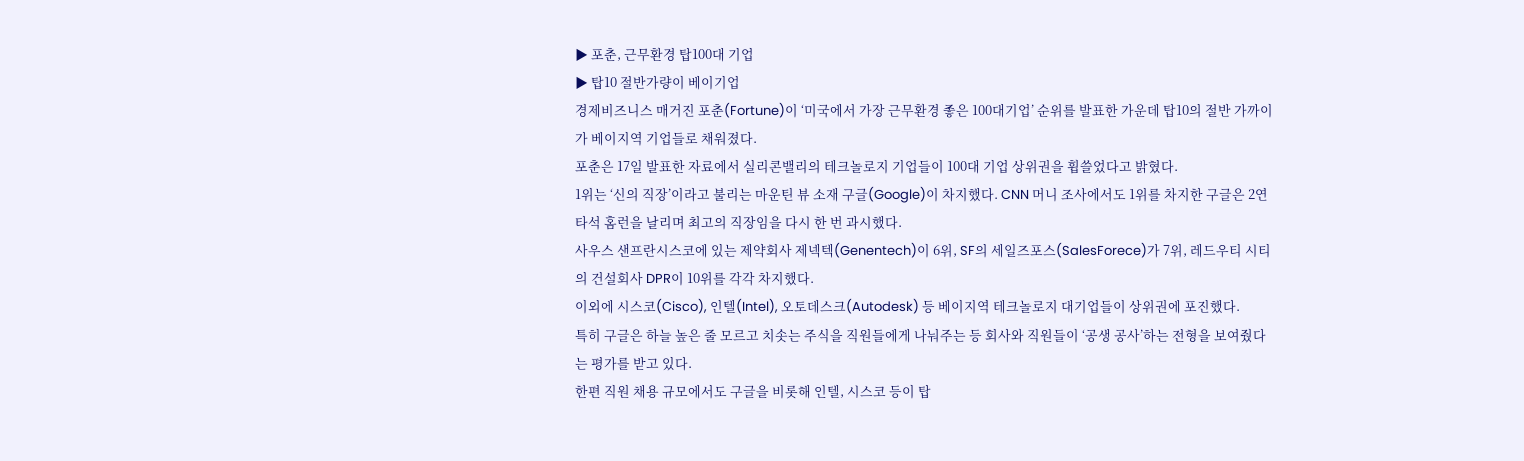▶ 포춘, 근무환경 탑100대 기업
▶ 탑10 절반가량이 베이기업
경제비즈니스 매거진 포춘(Fortune)이 ‘미국에서 가장 근무환경 좋은 100대기업’ 순위를 발표한 가운데 탑10의 절반 가까이가 베이지역 기업들로 채워졌다.
포춘은 17일 발표한 자료에서 실리콘밸리의 테크놀로지 기업들이 100대 기업 상위권을 휩쓸었다고 밝혔다.
1위는 ‘신의 직장’이라고 불리는 마운틴 뷰 소재 구글(Google)이 차지했다. CNN 머니 조사에서도 1위를 차지한 구글은 2연타석 홈런을 날리며 최고의 직장임을 다시 한 번 과시했다.
사우스 샌프란시스코에 있는 제약회사 제넥텍(Genentech)이 6위, SF의 세일즈포스(SalesForece)가 7위, 레드우티 시티의 건설회사 DPR이 10위를 각각 차지했다.
이외에 시스코(Cisco), 인텔(Intel), 오토데스크(Autodesk) 등 베이지역 테크놀로지 대기업들이 상위권에 포진했다.
특히 구글은 하늘 높은 줄 모르고 치솟는 주식을 직원들에게 나눠주는 등 회사와 직원들이 ‘공생 공사’하는 전형을 보여줬다는 평가를 받고 있다.
한편 직원 채용 규모에서도 구글을 비롯해 인텔, 시스코 등이 탑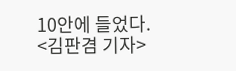10안에 들었다.
<김판겸 기자>